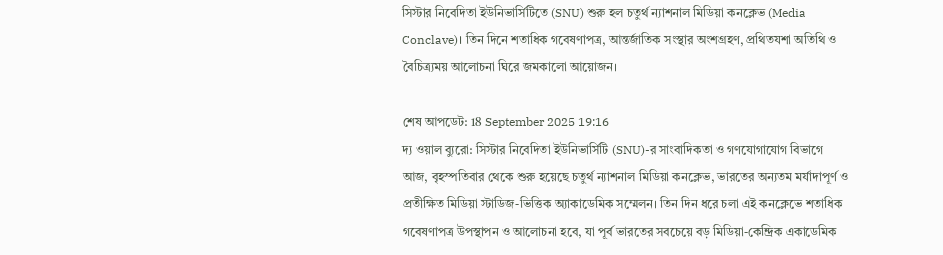সিস্টার নিবেদিতা ইউনিভার্সিটিতে (SNU) শুরু হল চতুর্থ ন্যাশনাল মিডিয়া কনক্লেভ (Media Conclave)। তিন দিনে শতাধিক গবেষণাপত্র, আন্তর্জাতিক সংস্থার অংশগ্রহণ, প্রথিতযশা অতিথি ও বৈচিত্র্যময় আলোচনা ঘিরে জমকালো আয়োজন।

শেষ আপডেট: 18 September 2025 19:16
দ্য ওয়াল ব্যুরো: সিস্টার নিবেদিতা ইউনিভার্সিটি (SNU)-র সাংবাদিকতা ও গণযোগাযোগ বিভাগে আজ, বৃহস্পতিবার থেকে শুরু হয়েছে চতুর্থ ন্যাশনাল মিডিয়া কনক্লেভ, ভারতের অন্যতম মর্যাদাপূর্ণ ও প্রতীক্ষিত মিডিয়া স্টাডিজ-ভিত্তিক অ্যাকাডেমিক সম্মেলন। তিন দিন ধরে চলা এই কনক্লেভে শতাধিক গবেষণাপত্র উপস্থাপন ও আলোচনা হবে, যা পূর্ব ভারতের সবচেয়ে বড় মিডিয়া-কেন্দ্রিক একাডেমিক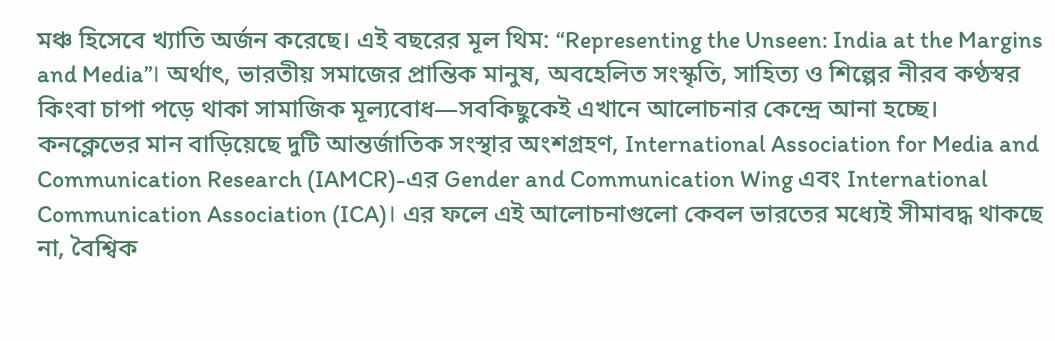মঞ্চ হিসেবে খ্যাতি অর্জন করেছে। এই বছরের মূল থিম: “Representing the Unseen: India at the Margins and Media”। অর্থাৎ, ভারতীয় সমাজের প্রান্তিক মানুষ, অবহেলিত সংস্কৃতি, সাহিত্য ও শিল্পের নীরব কণ্ঠস্বর কিংবা চাপা পড়ে থাকা সামাজিক মূল্যবোধ—সবকিছুকেই এখানে আলোচনার কেন্দ্রে আনা হচ্ছে।
কনক্লেভের মান বাড়িয়েছে দুটি আন্তর্জাতিক সংস্থার অংশগ্রহণ, International Association for Media and Communication Research (IAMCR)-এর Gender and Communication Wing এবং International Communication Association (ICA)। এর ফলে এই আলোচনাগুলো কেবল ভারতের মধ্যেই সীমাবদ্ধ থাকছে না, বৈশ্বিক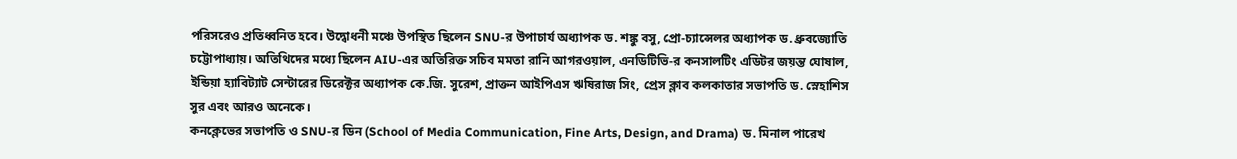পরিসরেও প্রতিধ্বনিত হবে। উদ্বোধনী মঞ্চে উপস্থিত ছিলেন SNU-র উপাচার্য অধ্যাপক ড. শঙ্কু বসু, প্রো-চ্যান্সেলর অধ্যাপক ড. ধ্রুবজ্যোতি চট্টোপাধ্যায়। অতিথিদের মধ্যে ছিলেন AIU-এর অতিরিক্ত সচিব মমতা রানি আগরওয়াল, এনডিটিভি-র কনসালটিং এডিটর জয়ন্ত ঘোষাল, ইন্ডিয়া হ্যাবিট্যাট সেন্টারের ডিরেক্টর অধ্যাপক কে.জি. সুরেশ, প্রাক্তন আইপিএস ঋষিরাজ সিং, প্রেস ক্লাব কলকাতার সভাপতি ড. স্নেহাশিস সুর এবং আরও অনেকে।
কনক্লেভের সভাপতি ও SNU-র ডিন (School of Media Communication, Fine Arts, Design, and Drama) ড. মিনাল পারেখ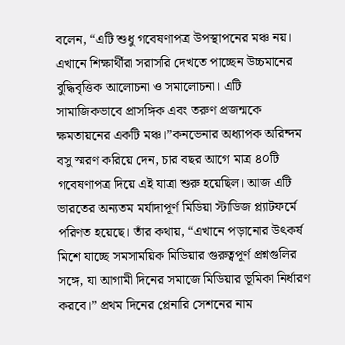বলেন, “এটি শুধু গবেষণাপত্র উপস্থাপনের মঞ্চ নয়। এখানে শিক্ষার্থীরা সরাসরি দেখতে পাচ্ছেন উচ্চমানের বুদ্ধিবৃত্তিক আলোচনা ও সমালোচনা। এটি সামাজিকভাবে প্রাসঙ্গিক এবং তরুণ প্রজন্মকে ক্ষমতায়নের একটি মঞ্চ।”কনভেনার অধ্যাপক অরিন্দম বসু স্মরণ করিয়ে দেন, চার বছর আগে মাত্র ৪০টি গবেষণাপত্র দিয়ে এই যাত্রা শুরু হয়েছিল। আজ এটি ভারতের অন্যতম মর্যাদাপূর্ণ মিডিয়া স্টাডিজ প্ল্যাটফর্মে পরিণত হয়েছে। তাঁর কথায়, “এখানে পড়ানোর উৎকর্ষ মিশে যাচ্ছে সমসাময়িক মিডিয়ার গুরুত্বপূর্ণ প্রশ্নগুলির সঙ্গে, যা আগামী দিনের সমাজে মিডিয়ার ভূমিকা নির্ধারণ করবে।” প্রথম দিনের প্লেনারি সেশনের নাম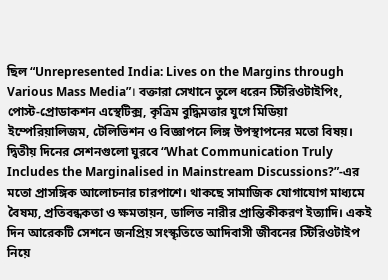ছিল “Unrepresented India: Lives on the Margins through Various Mass Media”। বক্তারা সেখানে তুলে ধরেন স্টিরিওটাইপিং, পোস্ট-প্রোডাকশন এস্থেটিক্স, কৃত্রিম বুদ্ধিমত্তার যুগে মিডিয়া ইম্পেরিয়ালিজম, টেলিভিশন ও বিজ্ঞাপনে লিঙ্গ উপস্থাপনের মতো বিষয়।
দ্বিতীয় দিনের সেশনগুলো ঘুরবে “What Communication Truly Includes the Marginalised in Mainstream Discussions?”-এর মতো প্রাসঙ্গিক আলোচনার চারপাশে। থাকছে সামাজিক যোগাযোগ মাধ্যমে বৈষম্য, প্রতিবন্ধকতা ও ক্ষমতায়ন, ডালিত নারীর প্রান্তিকীকরণ ইত্যাদি। একই দিন আরেকটি সেশনে জনপ্রিয় সংস্কৃতিতে আদিবাসী জীবনের স্টিরিওটাইপ নিয়ে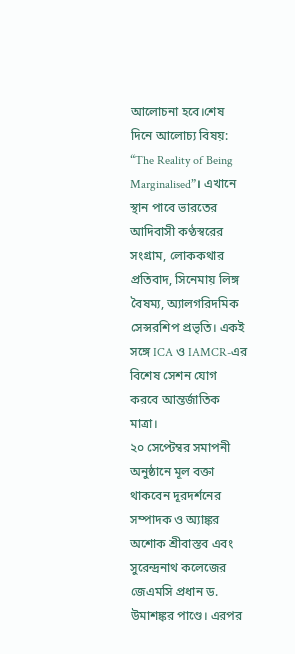আলোচনা হবে।শেষ দিনে আলোচ্য বিষয়: “The Reality of Being Marginalised”। এখানে স্থান পাবে ভারতের আদিবাসী কণ্ঠস্বরের সংগ্রাম, লোককথার প্রতিবাদ, সিনেমায় লিঙ্গ বৈষম্য, অ্যালগরিদমিক সেন্সরশিপ প্রভৃতি। একই সঙ্গে ICA ও IAMCR-এর বিশেষ সেশন যোগ করবে আন্তর্জাতিক মাত্রা।
২০ সেপ্টেম্বর সমাপনী অনুষ্ঠানে মূল বক্তা থাকবেন দূরদর্শনের সম্পাদক ও অ্যাঙ্কর অশোক শ্রীবাস্তব এবং সুরেন্দ্রনাথ কলেজের জেএমসি প্রধান ড. উমাশঙ্কর পাণ্ডে। এরপর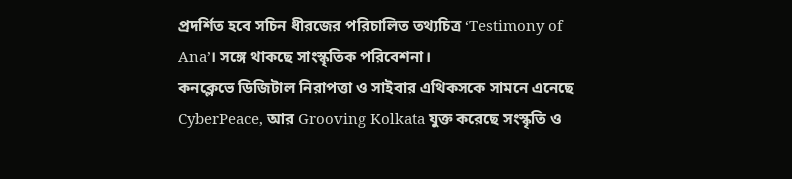প্রদর্শিত হবে সচিন ধীরজের পরিচালিত তথ্যচিত্র ‘Testimony of Ana’। সঙ্গে থাকছে সাংস্কৃতিক পরিবেশনা।
কনক্লেভে ডিজিটাল নিরাপত্তা ও সাইবার এথিকসকে সামনে এনেছে CyberPeace, আর Grooving Kolkata যুক্ত করেছে সংস্কৃতি ও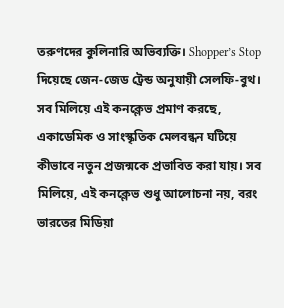তরুণদের কুলিনারি অভিব্যক্তি। Shopper’s Stop দিয়েছে জেন-জেড ট্রেন্ড অনুযায়ী সেলফি-বুথ। সব মিলিয়ে এই কনক্লেভ প্রমাণ করছে, একাডেমিক ও সাংস্কৃতিক মেলবন্ধন ঘটিয়ে কীভাবে নতুন প্রজন্মকে প্রভাবিত করা যায়। সব মিলিয়ে, এই কনক্লেভ শুধু আলোচনা নয়, বরং ভারতের মিডিয়া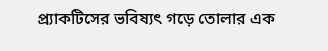প্র্যাকটিসের ভবিষ্যৎ গড়ে তোলার এক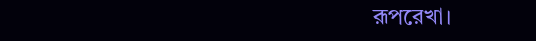রূপরেখা।